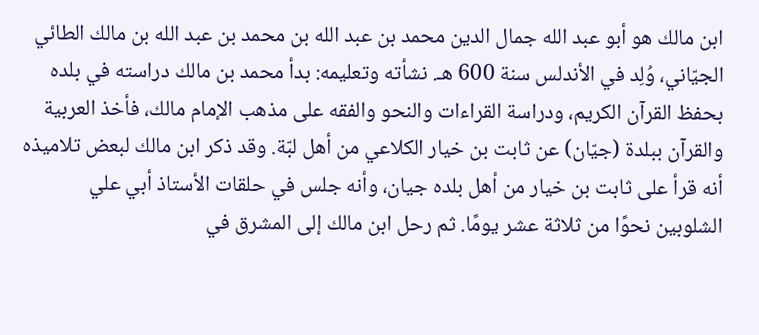ابن مالك هو أبو عبد الله جمال الدين محمد بن عبد الله بن محمد بن عبد الله بن مالك الطائي الجيّاني، وُلِد في الأندلس سنة 600 هـ. نشأته وتعليمه: بدأ محمد بن مالك دراسته في بلده بحفظ القرآن الكريم، ودراسة القراءات والنحو والفقه على مذهب الإمام مالك، فأخذ العربية والقرآن ببلدة (جيّان) عن ثابت بن خيار الكلاعي من أهل لبّة. وقد ذكر ابن مالك لبعض تلاميذه أنه قرأ على ثابت بن خيار من أهل بلده جيان، وأنه جلس في حلقات الأستاذ أبي علي الشلوبين نحوًا من ثلاثة عشر يومًا. ثم رحل ابن مالك إلى المشرق في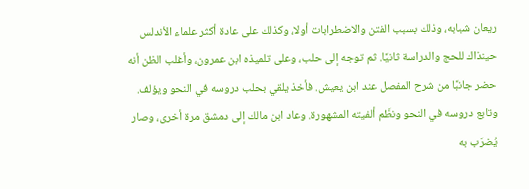ريعان شبابه، وذلك بسبب الفتن والاضطرابات أولا، وكذلك على عادة أكثر علماء الأندلس حينذاك للحج والدراسة ثانيًا. ثم توجه إلى حلب، وعلى تلميذه ابن عمرون، وأغلب الظن أنه حضر جانبًا من شرح المفصل عند ابن يعيش. فأخذ يلقي بحلب دروسه في النحو ويؤلف. وتابع دروسه في النحو ونظَم ألفيته المشهورة. وعاد ابن مالك إلى دمشق مرة أخرى، وصار يُضرَب به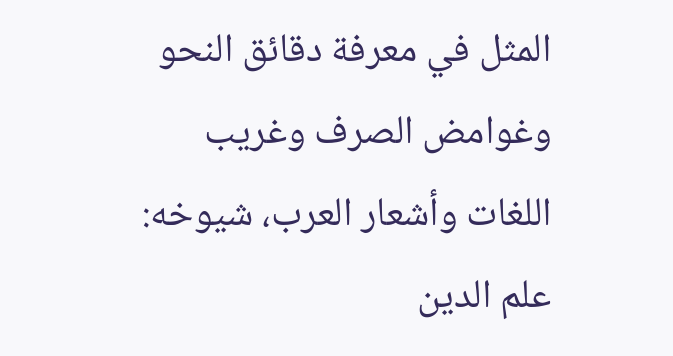المثل في معرفة دقائق النحو وغوامض الصرف وغريب اللغات وأشعار العرب، شيوخه: علم الدين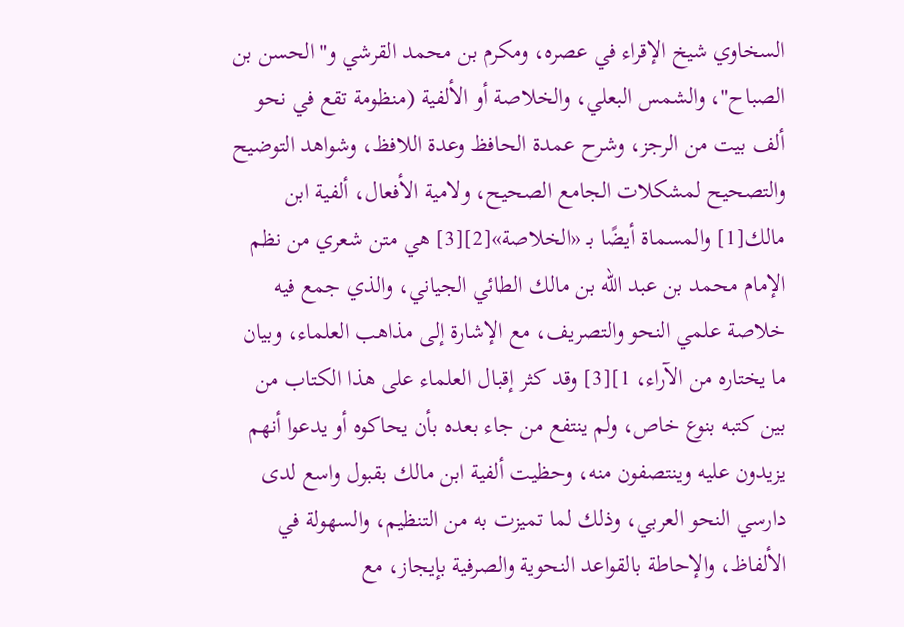السخاوي شيخ الإقراء في عصره، ومكرم بن محمد القرشي و"الحسن بن الصباح"، والشمس البعلي، والخلاصة أو الألفية (منظومة تقع في نحو ألف بيت من الرجز، وشرح عمدة الحافظ وعدة اللافظ، وشواهد التوضيح والتصحيح لمشكلات الجامع الصحيح، ولامية الأفعال، ألفية ابن مالك[1] والمسماة أيضًا بـ «الخلاصة»[2][3] هي متن شعري من نظم الإمام محمد بن عبد الله بن مالك الطائي الجياني، والذي جمع فيه خلاصة علمي النحو والتصريف، مع الإشارة إلى مذاهب العلماء، وبيان ما يختاره من الآراء، 1][3] وقد كثر إقبال العلماء على هذا الكتاب من بين كتبه بنوع خاص، ولم ينتفع من جاء بعده بأن يحاكوه أو يدعوا أنهم يزيدون عليه وينتصفون منه، وحظيت ألفية ابن مالك بقبول واسع لدى دارسي النحو العربي، وذلك لما تميزت به من التنظيم، والسهولة في الألفاظ، والإحاطة بالقواعد النحوية والصرفية بإيجاز، مع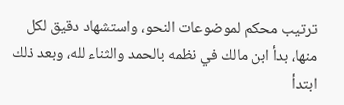ترتيب محكم لموضوعات النحو، واستشهاد دقيق لكل منها، بدأ ابن مالك في نظمه بالحمد والثناء لله، وبعد ذلك ابتدأ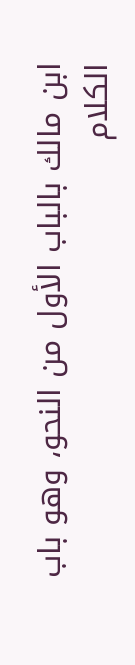ابن مالك بالباب الأول من النحو، وهو باب الكلام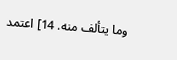وما يتألف منه. 14] اعتمد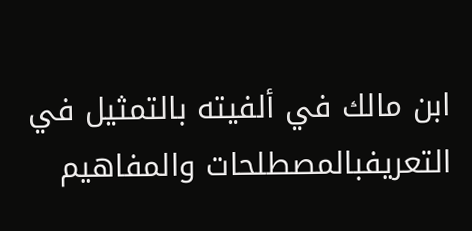ابن مالك في ألفيته بالتمثيل في التعريفبالمصطلحات والمفاهيم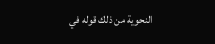النحوية من ذلك قوله في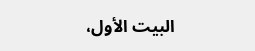البيت الأول،